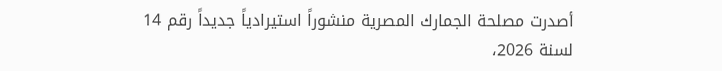أصدرت مصلحة الجمارك المصرية منشوراً استيرادياً جديداً رقم 14 لسنة 2026،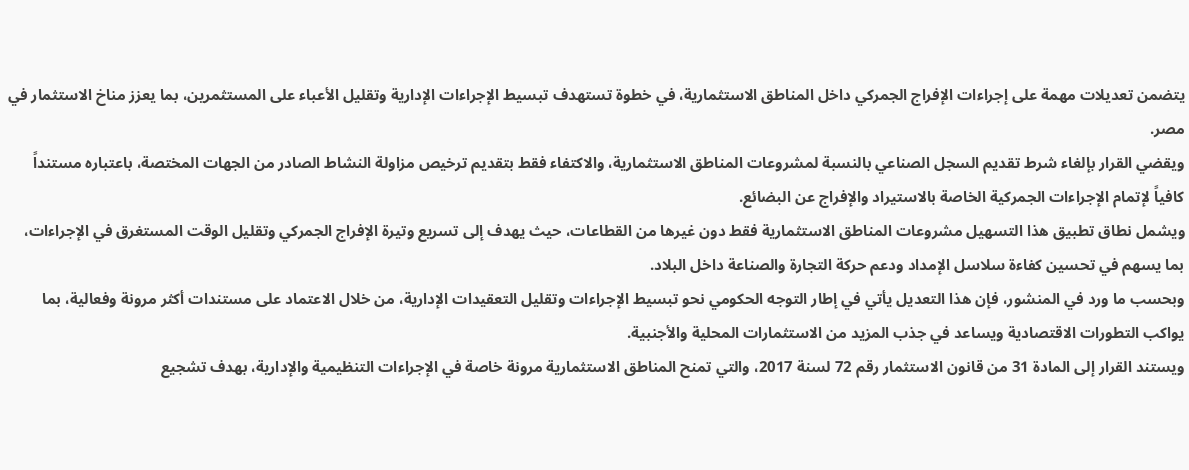يتضمن تعديلات مهمة على إجراءات الإفراج الجمركي داخل المناطق الاستثمارية، في خطوة تستهدف تبسيط الإجراءات الإدارية وتقليل الأعباء على المستثمرين، بما يعزز مناخ الاستثمار في مصر.
ويقضي القرار بإلغاء شرط تقديم السجل الصناعي بالنسبة لمشروعات المناطق الاستثمارية، والاكتفاء فقط بتقديم ترخيص مزاولة النشاط الصادر من الجهات المختصة، باعتباره مستنداً كافياً لإتمام الإجراءات الجمركية الخاصة بالاستيراد والإفراج عن البضائع.
ويشمل نطاق تطبيق هذا التسهيل مشروعات المناطق الاستثمارية فقط دون غيرها من القطاعات، حيث يهدف إلى تسريع وتيرة الإفراج الجمركي وتقليل الوقت المستغرق في الإجراءات، بما يسهم في تحسين كفاءة سلاسل الإمداد ودعم حركة التجارة والصناعة داخل البلاد.
وبحسب ما ورد في المنشور، فإن هذا التعديل يأتي في إطار التوجه الحكومي نحو تبسيط الإجراءات وتقليل التعقيدات الإدارية، من خلال الاعتماد على مستندات أكثر مرونة وفعالية، بما يواكب التطورات الاقتصادية ويساعد في جذب المزيد من الاستثمارات المحلية والأجنبية.
ويستند القرار إلى المادة 31 من قانون الاستثمار رقم 72 لسنة 2017، والتي تمنح المناطق الاستثمارية مرونة خاصة في الإجراءات التنظيمية والإدارية، بهدف تشجيع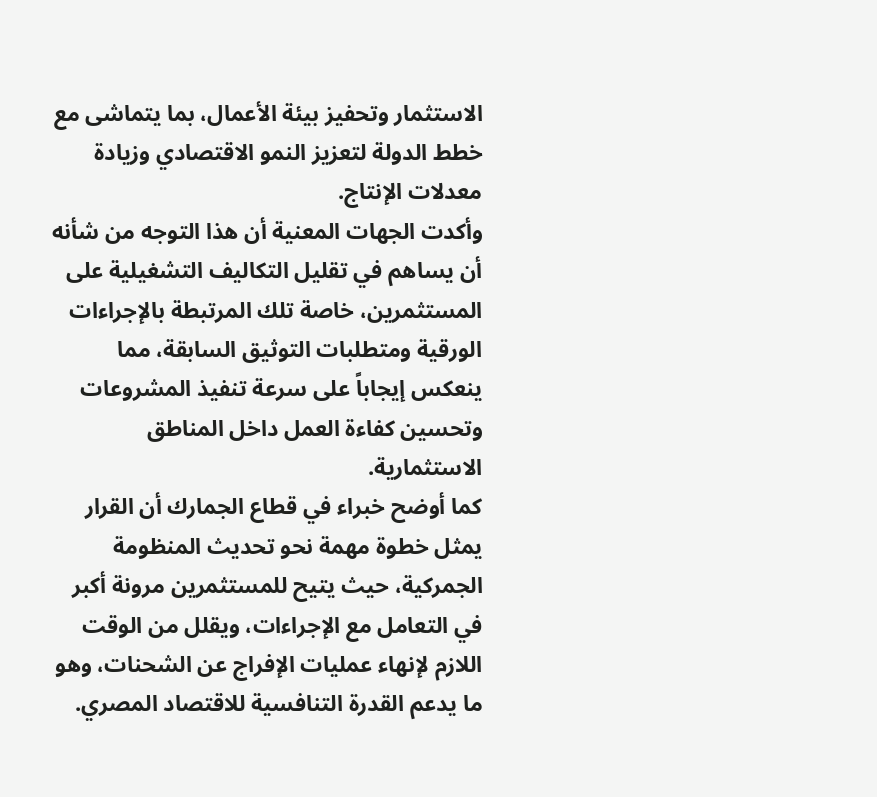الاستثمار وتحفيز بيئة الأعمال، بما يتماشى مع خطط الدولة لتعزيز النمو الاقتصادي وزيادة معدلات الإنتاج.
وأكدت الجهات المعنية أن هذا التوجه من شأنه أن يساهم في تقليل التكاليف التشغيلية على المستثمرين، خاصة تلك المرتبطة بالإجراءات الورقية ومتطلبات التوثيق السابقة، مما ينعكس إيجاباً على سرعة تنفيذ المشروعات وتحسين كفاءة العمل داخل المناطق الاستثمارية.
كما أوضح خبراء في قطاع الجمارك أن القرار يمثل خطوة مهمة نحو تحديث المنظومة الجمركية، حيث يتيح للمستثمرين مرونة أكبر في التعامل مع الإجراءات، ويقلل من الوقت اللازم لإنهاء عمليات الإفراج عن الشحنات، وهو ما يدعم القدرة التنافسية للاقتصاد المصري.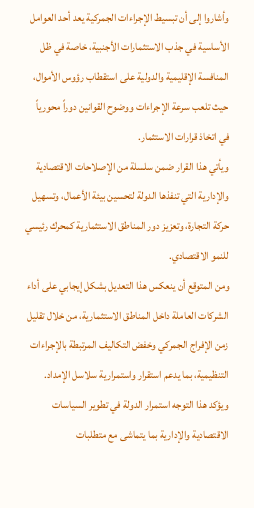وأشاروا إلى أن تبسيط الإجراءات الجمركية يعد أحد العوامل الأساسية في جذب الاستثمارات الأجنبية، خاصة في ظل المنافسة الإقليمية والدولية على استقطاب رؤوس الأموال، حيث تلعب سرعة الإجراءات ووضوح القوانين دوراً محورياً في اتخاذ قرارات الاستثمار.
ويأتي هذا القرار ضمن سلسلة من الإصلاحات الاقتصادية والإدارية التي تنفذها الدولة لتحسين بيئة الأعمال، وتسهيل حركة التجارة، وتعزيز دور المناطق الاستثمارية كمحرك رئيسي للنمو الاقتصادي.
ومن المتوقع أن ينعكس هذا التعديل بشكل إيجابي على أداء الشركات العاملة داخل المناطق الاستثمارية، من خلال تقليل زمن الإفراج الجمركي وخفض التكاليف المرتبطة بالإجراءات التنظيمية، بما يدعم استقرار واستمرارية سلاسل الإمداد.
ويؤكد هذا التوجه استمرار الدولة في تطوير السياسات الاقتصادية والإدارية بما يتماشى مع متطلبات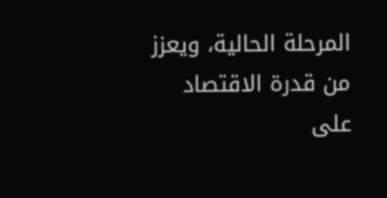المرحلة الحالية، ويعزز من قدرة الاقتصاد على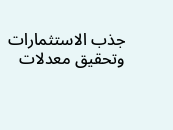جذب الاستثمارات وتحقيق معدلات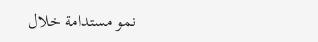نمو مستدامة خلال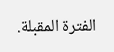الفترة المقبلة.